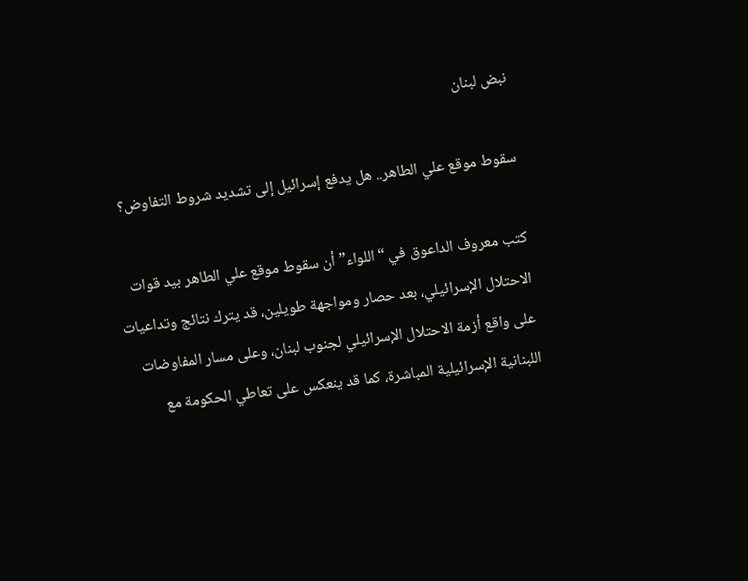نبض لبنان

سقوط موقع علي الطاهر.. هل يدفع إسرائيل إلى تشديد شروط التفاوض؟

كتب معروف الداعوق في “اللواء” أن سقوط موقع علي الطاهر بيد قوات الاحتلال الإسرائيلي، بعد حصار ومواجهة طويلين، قد يترك نتائج وتداعيات على واقع أزمة الاحتلال الإسرائيلي لجنوب لبنان، وعلى مسار المفاوضات اللبنانية الإسرائيلية المباشرة، كما قد ينعكس على تعاطي الحكومة مع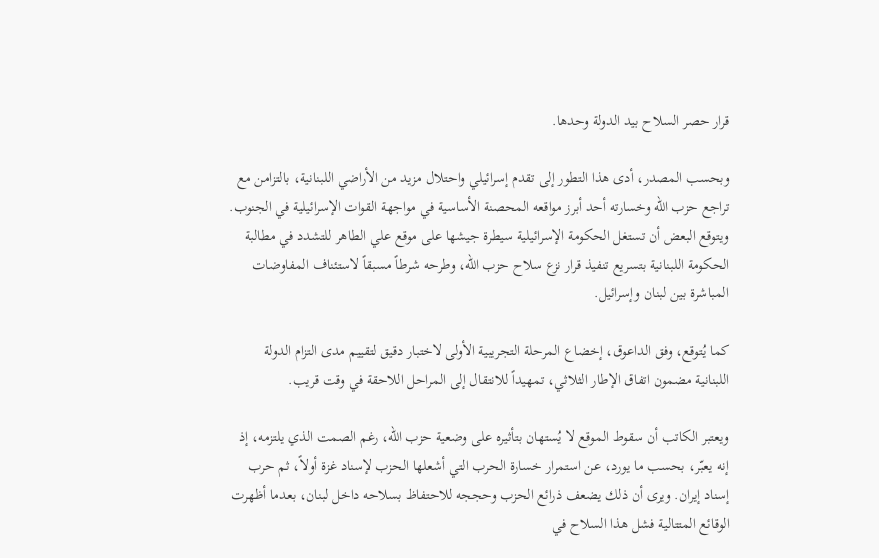قرار حصر السلاح بيد الدولة وحدها.

وبحسب المصدر، أدى هذا التطور إلى تقدم إسرائيلي واحتلال مزيد من الأراضي اللبنانية، بالتزامن مع تراجع حزب الله وخسارته أحد أبرز مواقعه المحصنة الأساسية في مواجهة القوات الإسرائيلية في الجنوب. ويتوقع البعض أن تستغل الحكومة الإسرائيلية سيطرة جيشها على موقع علي الطاهر للتشدد في مطالبة الحكومة اللبنانية بتسريع تنفيذ قرار نزع سلاح حزب الله، وطرحه شرطاً مسبقاً لاستئناف المفاوضات المباشرة بين لبنان وإسرائيل.

كما يُتوقع، وفق الداعوق، إخضاع المرحلة التجريبية الأولى لاختبار دقيق لتقييم مدى التزام الدولة اللبنانية مضمون اتفاق الإطار الثلاثي، تمهيداً للانتقال إلى المراحل اللاحقة في وقت قريب.

ويعتبر الكاتب أن سقوط الموقع لا يُستهان بتأثيره على وضعية حزب الله، رغم الصمت الذي يلتزمه، إذ إنه يعبّر، بحسب ما يورد، عن استمرار خسارة الحرب التي أشعلها الحزب لإسناد غزة أولاً، ثم حرب إسناد إيران. ويرى أن ذلك يضعف ذرائع الحزب وحججه للاحتفاظ بسلاحه داخل لبنان، بعدما أظهرت الوقائع المتتالية فشل هذا السلاح في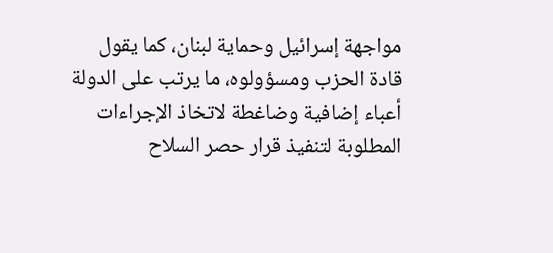مواجهة إسرائيل وحماية لبنان، كما يقول قادة الحزب ومسؤولوه، ما يرتب على الدولة أعباء إضافية وضاغطة لاتخاذ الإجراءات المطلوبة لتنفيذ قرار حصر السلاح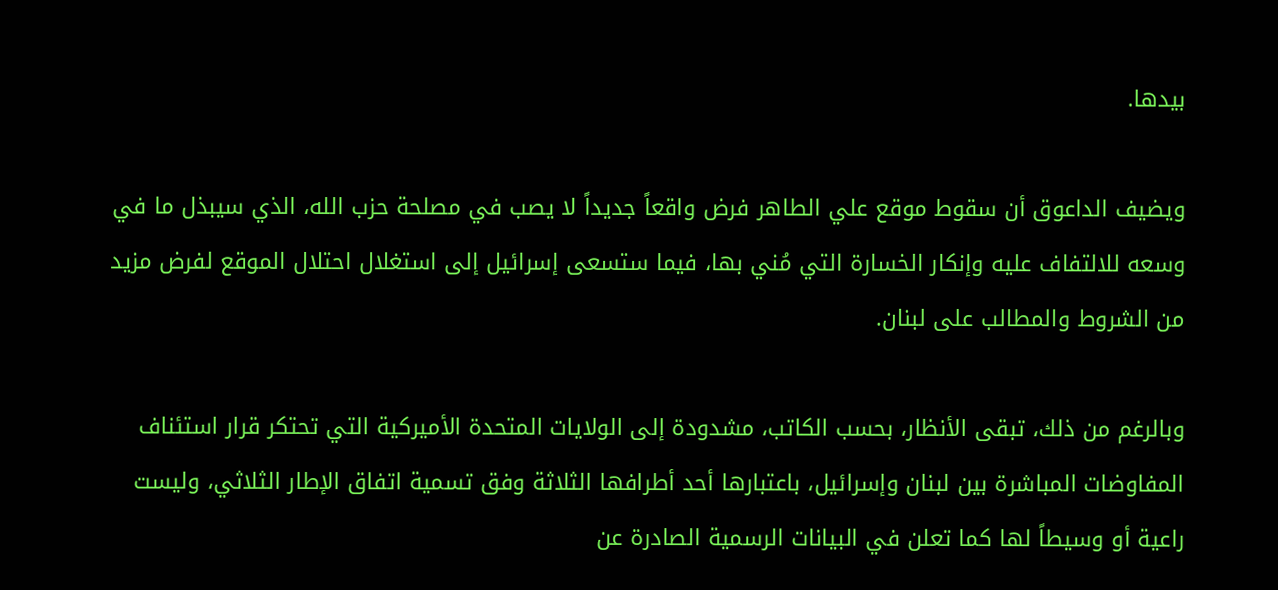بيدها.

ويضيف الداعوق أن سقوط موقع علي الطاهر فرض واقعاً جديداً لا يصب في مصلحة حزب الله، الذي سيبذل ما في وسعه للالتفاف عليه وإنكار الخسارة التي مُني بها، فيما ستسعى إسرائيل إلى استغلال احتلال الموقع لفرض مزيد من الشروط والمطالب على لبنان.

وبالرغم من ذلك، تبقى الأنظار، بحسب الكاتب، مشدودة إلى الولايات المتحدة الأميركية التي تحتكر قرار استئناف المفاوضات المباشرة بين لبنان وإسرائيل، باعتبارها أحد أطرافها الثلاثة وفق تسمية اتفاق الإطار الثلاثي، وليست راعية أو وسيطاً لها كما تعلن في البيانات الرسمية الصادرة عن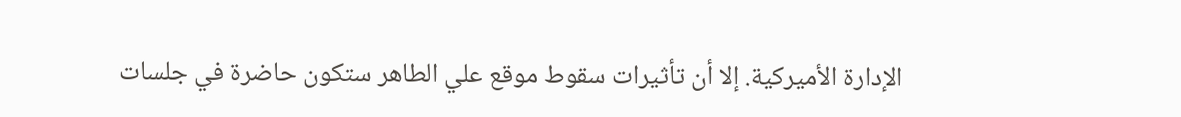الإدارة الأميركية. إلا أن تأثيرات سقوط موقع علي الطاهر ستكون حاضرة في جلسات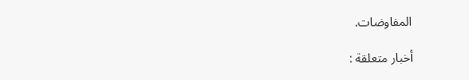المفاوضات.

أخبار متعلقة :